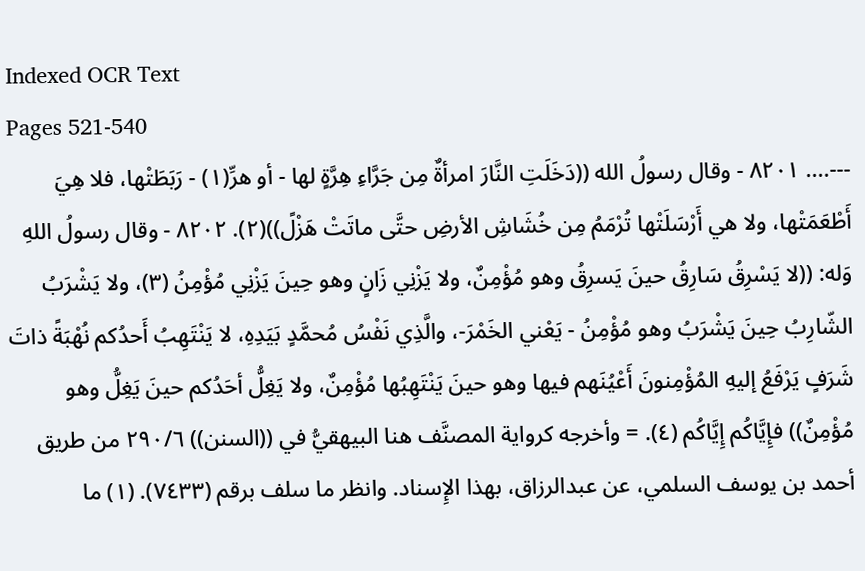Indexed OCR Text
Pages 521-540
---.... ٨٢٠١ - وقال رسولُ الله ((دَخَلَتِ النَّارَ امرأةٌ مِن جَرَّاءِ هِرَّةٍ لها - أو هرِّ(١) - رَبَطَتْها، فلا هِيَ أَطْعَمَتْها، ولا هي أَرْسَلَتْها تُرْمَمُ مِن خُشَاشِ الأرضِ حتَّى ماتَتْ هَزْلً))(٢). ٨٢٠٢ - وقال رسولُ اللهِ وَله: ((لا يَسْرِقُ سَارِقُ حينَ يَسرِقُ وهو مُؤْمِنٌ، ولا يَزْنِي زَانٍ وهو حِينَ يَزْنِي مُؤْمِنُ (٣)، ولا يَشْرَبُ الشّارِبُ حِينَ يَشْرَبُ وهو مُؤْمِنُ - يَعْني الخَمْرَ-، والَّذِي نَفْسُ مُحمَّدٍ بَيَدِهِ، لا يَنْتَهِبُ أَحدُكم نُهْبَةً ذاتَ شَرَفٍ يَرْفَعُ إليهِ المُؤْمِنونَ أَعْيُنَهم فيها وهو حينَ يَنْتَهِبُها مُؤْمِنٌ، ولا يَغِلُّ أحَدُكم حينَ يَغِلُّ وهو مُؤْمِنٌ)) فإِيَّاكُم إِيَّاكُم (٤). = وأخرجه كرواية المصنَّف هنا البيهقيُّ في ((السنن)) ٢٩٠/٦ من طريق أحمد بن يوسف السلمي، عن عبدالرزاق، بهذا الإِسناد. وانظر ما سلف برقم (٧٤٣٣). (١) ما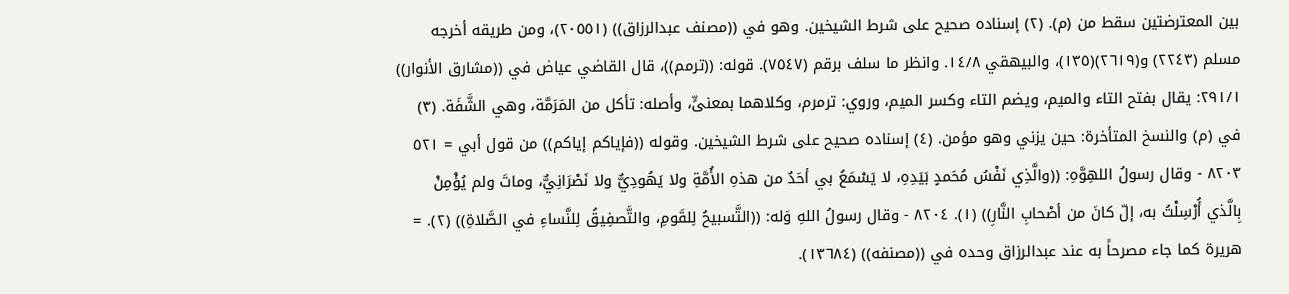بين المعترضتين سقط من (م). (٢) إسناده صحيح على شرط الشيخين. وهو في ((مصنف عبدالرزاق)) (٢٠٥٥١)، ومن طريقه أخرجه مسلم (٢٢٤٣) و(٢٦١٩)(١٣٥)، والبيهقي ١٤/٨. وانظر ما سلف برقم (٧٥٤٧). قوله: ((ترمم))، قال القاضي عياض في ((مشارق الأنوار)) ٢٩١/١: يقال بفتح التاء والميم، ويضم التاء وكسر الميم، وروي: ترمرم، وكلاهما بمعنىٍّ، وأصله: تأكل من المَرَمَّة، وهي الشَّفَة. (٣) في (م) والنسخ المتأخرة: حين يزني وهو مؤمن. (٤) إسناده صحيح على شرط الشيخين. وقوله ((فإياكم إياكم)) من قول أبي = ٥٢١ ٨٢٠٣ - وقال رسولُ اللهِوَّهِ: ((والَّذِي نَفْسُ مُحَمدٍ بَيَدِهِ، لا يَسْمَعُ بي أحَدٌ من هذهِ الأُمَّةِ ولا يَهُودِيٌّ ولا نَصْرَانِيٌّ، وماتَ ولم يُؤْمِنْ بِالَّذي أُرْسِلْتُ به، إلّ كانَ من أصْحابِ النَّارِ)) (١). ٨٢٠٤ - وقال رسولُ اللهِ وَله: ((التَّسبيحُ لِلقَومِ، والتَّصفِيقُ لِلنَّساءِ في الصَّلاةِ)) (٢). = هريرة كما جاء مصرحاً به عند عبدالرزاق وحده في ((مصنفه)) (١٣٦٨٤).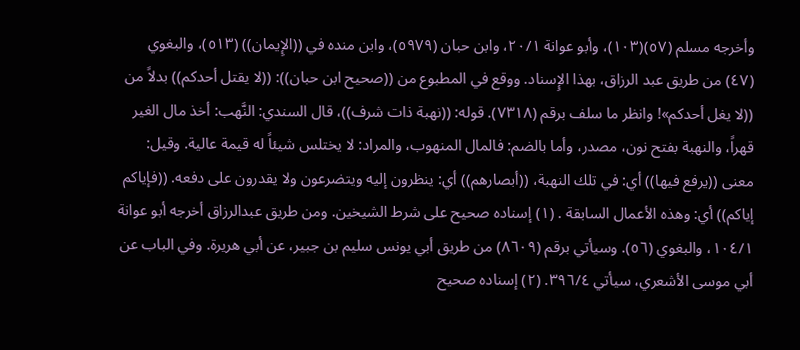وأخرجه مسلم (٥٧)(١٠٣)، وأبو عوانة ٢٠/١، وابن حبان (٥٩٧٩)، وابن منده في ((الإِيمان)) (٥١٣)، والبغوي (٤٧) من طريق عبد الرزاق، بهذا الإِسناد. ووقع في المطبوع من ((صحيح ابن حبان)): ((لا يقتل أحدكم)) بدلاً من ((لا يغل أحدکم»! وانظر ما سلف برقم (٧٣١٨). قوله: ((نهبة ذات شرف))، قال السندي: النَّهب: أخذ مال الغير قهراً، والنهبة بفتح نون، مصدر، وأما بالضم: فالمال المنهوب، والمراد: لا يختلس شيئاً له قيمة عالية. وقيل: معنى ((يرفع فيها)) أي: في تلك النهبة، ((أبصارهم)) أي: ينظرون إليه ويتضرعون ولا يقدرون على دفعه. ((فإياكم إياكم)) أي: وهذه الأعمال السابقة . (١) إسناده صحيح على شرط الشيخين. ومن طريق عبدالرزاق أخرجه أبو عوانة ١٠٤/١، والبغوي (٥٦). وسيأتي برقم (٨٦٠٩) من طريق أبي يونس سليم بن جبير، عن أبي هريرة. وفي الباب عن أبي موسى الأشعري، سيأتي ٣٩٦/٤. (٢) إسناده صحيح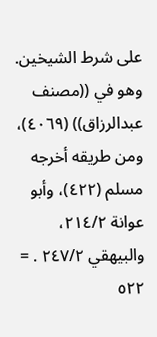على شرط الشيخين. وهو في ((مصنف عبدالرزاق)) (٤٠٦٩)، ومن طريقه أخرجه مسلم (٤٢٢)، وأبو عوانة ٢١٤/٢، والبيهقي ٢٤٧/٢ . = ٥٢٢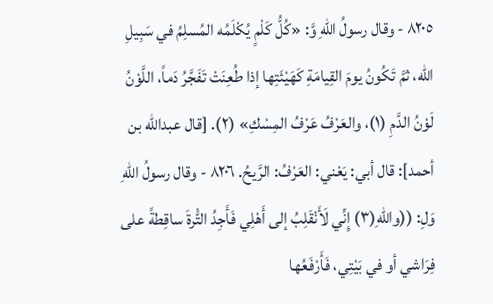٨٢٠٥ - وقال رسولُ اللهِ وَّ: «كُلُّ كَلْمٍ يُكْلَمُه المُسلِمُ في سَبِيلِ اللّه، ثمَّ تَكُونُ يومَ القِيامَةِ كَهَيْئَتِها إذا طُعِنَتْ تَفَجَّرُ دَماً، اللَّوْنُ لَوْنُ الدَّمِ (١)، والعَرْفُ عَرْفُ المِسْكِ» (٢). [قال عبدالله بن أحمد]: قال أبي: يَعْني: العَرْفُ: الرَّيحُ. ٨٢٠٦ - وقال رسولُ اللهِ وَلِ: ((واللهِ(٣) إِنِّي لَأَنْقَلِبُ إلى أَهْلِي فَأَجِدُ التَّْرةَ ساقِطةً على فِرَاشي أو في بَيْتِي، فَأَرْفَعُها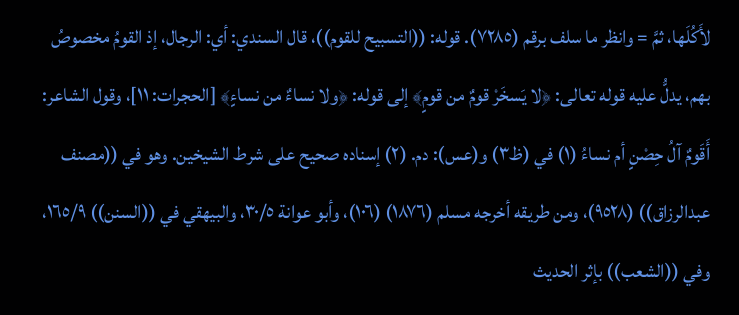لأَكُلَها، ثمَّ = وانظر ما سلف برقم (٧٢٨٥). قوله: ((التسبيح للقوم))، قال السندي: أي: الرجال، إذ القومُ مخصوصُ بهم، يدلُّ عليه قوله تعالى: ﴿لا يَسخَرْ قومٌ من قومٍ﴾ إلى قوله: ﴿ولا نساءٌ من نساءٍ﴾ [الحجرات: ١١]، وقول الشاعر: أَقَومٌ آلُ حِصْنٍ أم نساءُ (١) في (ظ٣) و(عس): دم. (٢) إسناده صحيح على شرط الشيخين. وهو في ((مصنف عبدالرزاق)) (٩٥٢٨)، ومن طريقه أخرجه مسلم (١٨٧٦) (١٠٦)، وأبو عوانة ٣٠/٥، والبيهقي في ((السنن)) ١٦٥/٩، وفي ((الشعب)) بإثر الحديث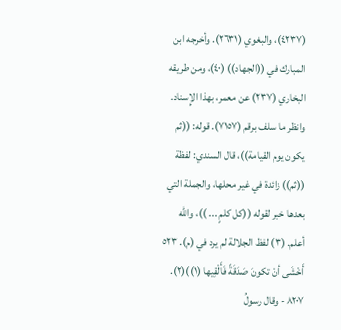(٤٢٣٧)، والبغوي (٢٦٣١). وأخرجه ابن المبارك في ((الجهاد)) (٤٠)، ومن طريقه البخاري (٢٣٧) عن معمر، بهذا الإِسناد. وانظر ما سلف برقم (٧١٥٧). قوله: ((ثم يكون يوم القيامة))، قال السندي: لفظة ((ثم)) زائدة في غير محلها، والجملة التي بعدها خبر لقوله ((كل كلمٍ ... ))، والله أعلم. (٣) لفظ الجلالة لم يرد في (م). ٥٢٣ أَخْشَى أنْ تكونَ صَدَقَةً فَأَلْقِيها (١))(٢). ٨٢٠٧ - وقال رسولُ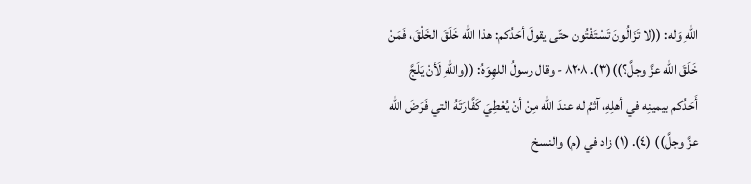اللهِ وَله: ((لا تَزَالُونَ تَسْتَفْتُون حتّى يقولَ أحَدُكم: هذا الله خَلَقَ الخَلْقَ، فَمَنْ خَلَقَ الله عزَّ وجلَّ؟))(٣). ٨٢٠٨ - وقال رسولُ اللهِوَهُ: ((واللهِ لَأنْ يَلَجَّ أَحَدُكم بيمينِه في أهلِهِ، آثمُ له عندَ الله مِنْ أنْ يُعْطِيَ كَفَّارَتَهُ التي فَرَضَ الله عزَّ وجلَّ)) (٤). (١) زاد في (م) والنسخ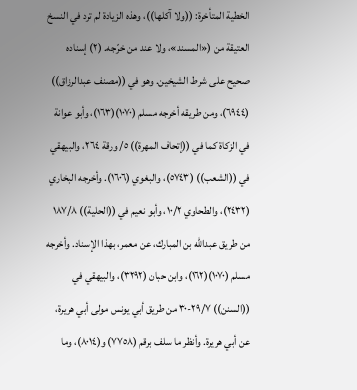الخطية المتأخرة: ((ولا آكلها))، وهذه الزيادة لم ترد في النسخ العتيقة من («المسند»، ولا عند من خرّجه. (٢) إسناده صحيح على شرط الشيخين. وهو في ((مصنف عبدالرزاق)) (٦٩٤٤)، ومن طريقه أخرجه مسلم (١٠٧٠)(١٦٣)، وأبو عوانة في الزكاة كما في ((إتحاف المهرة)) ٥/ ورقة ٢٦٤، والبيهقي في ((الشعب)) (٥٧٤٣)، والبغوي (١٦٠٦). وأخرجه البخاري (٢٤٣٢)، والطحاوي ١٠/٢، وأبو نعيم في ((الحلية)) ١٨٧/٨ من طريق عبدالله بن المبارك، عن معمر، بهذا الإسناد. وأخرجه مسلم (١٠٧٠)(١٦٢)، وابن حبان (٣٢٩٢)، والبيهقي في ((السنن)) ٢٩/٧-٣٠ من طريق أبي يونس مولى أبي هريرة، عن أبي هريرة. وأنظر ما سلف برقم (٧٧٥٨) و(٨٠١٤)، وما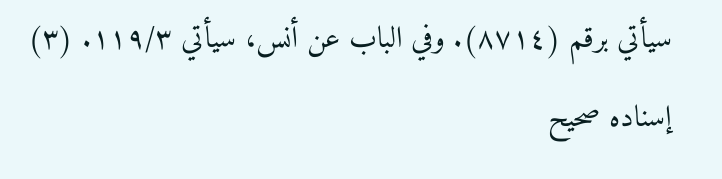سيأتي برقم (٨٧١٤). وفي الباب عن أنس، سيأتي ١١٩/٣. (٣) إسناده صحيح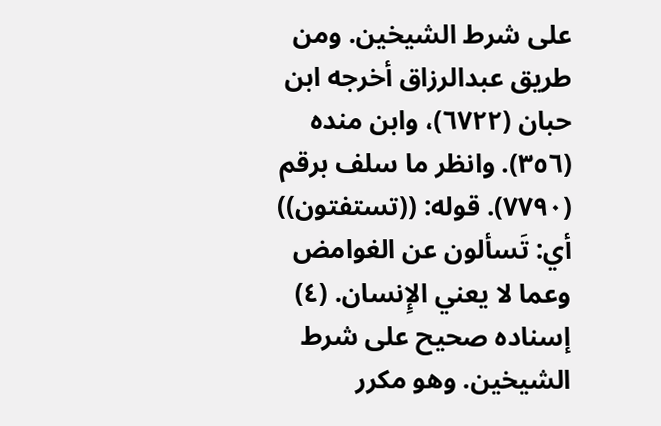على شرط الشيخين. ومن طريق عبدالرزاق أخرجه ابن حبان (٦٧٢٢)، وابن منده (٣٥٦). وانظر ما سلف برقم (٧٧٩٠). قوله: ((تستفتون)) أي: تَسألون عن الغوامض وعما لا يعني الإِنسان. (٤) إسناده صحيح على شرط الشيخين. وهو مكرر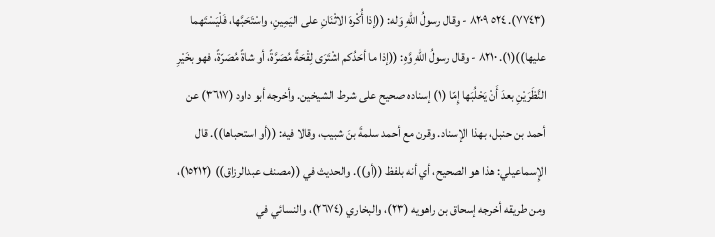(٧٧٤٣). ٥٢٤ ٨٢٠٩ - وقال رسولُ اللهِ وَله: ((إذا أُكْرهَ الاثْنَانِ على اليَمِينِ، واسْتَحَبَّها، فَلْيَسْتَهما عليها))(١). ٨٢١٠ - وقال رسولُ اللهِ وَّهِ: ((إذا ما أحَدُكم اشْتَرَى لِقْحَةً مُصَرَّةً، أو شاةً مُصَرّةً، فهو بخَيْرِ النَّظَرَيْنِ بعدَ أَنْ يَحْلُبَها إِمّا (١) إسناده صحيح على شرط الشيخين. وأخرجه أبو داود (٣٦١٧) عن أحمد بن حنبل، بهذا الإسناد. وقرن مع أحمد سلمةَ بنَ شبيب، وقالا فيه: ((أو استحباها)). قال الإِسماعيلي: هذا هو الصحيح، أي أنه بلفظ ((أو)). والحديث في ((مصنف عبدالرزاق)) (١٥٢١٢)، ومن طريقه أخرجه إسحاق بن راهويه (٢٣)، والبخاري (٢٦٧٤)، والنسائي في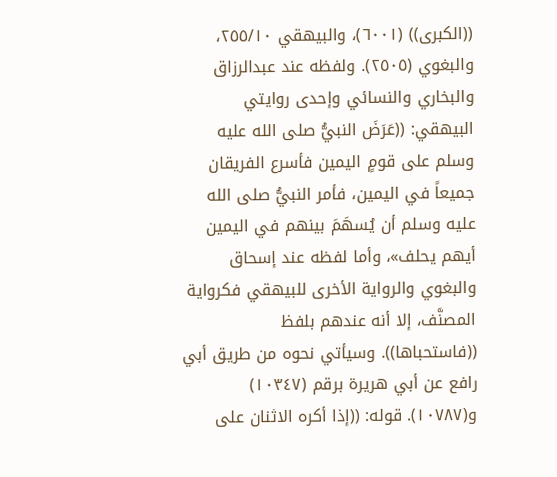((الكبرى)) (٦٠٠١)، والبيهقي ٢٥٥/١٠، والبغوي (٢٥٠٥). ولفظه عند عبدالرزاق والبخاري والنسائي وإحدى روايتي البيهقي: ((عَرَضَ النبيُّ صلى الله عليه وسلم على قومٍ اليمين فأسرع الفريقان جميعاً في اليمين، فأمر النبيُّ صلى الله عليه وسلم أن يُسهَمَ بينهم في اليمين أيهم يحلف»، وأما لفظه عند إسحاق والبغوي والرواية الأخرى للبيهقي فكرواية المصنَّف، إلا أنه عندهم بلفظ ((فاستحباها)). وسيأتي نحوه من طريق أبي رافع عن أبي هريرة برقم (١٠٣٤٧) و(١٠٧٨٧). قوله: ((إذا أكره الاثنان على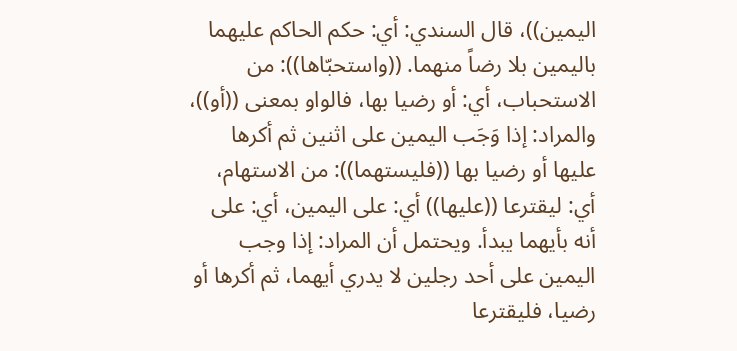اليمين))، قال السندي: أي: حكم الحاكم عليهما باليمين بلا رضاً منهما. ((واستحبّاها)): من الاستحباب، أي: أو رضيا بها، فالواو بمعنى ((أو))، والمراد: إذا وَجَب اليمين على اثنين ثم أكرها عليها أو رضيا بها ((فليستهما)): من الاستهام، أي: ليقترعا ((عليها)) أي: على اليمين، أي: على أنه بأيهما يبدأ. ويحتمل أن المراد: إذا وجب اليمين على أحد رجلين لا يدري أيهما، ثم أكرها أو رضيا، فليقترعا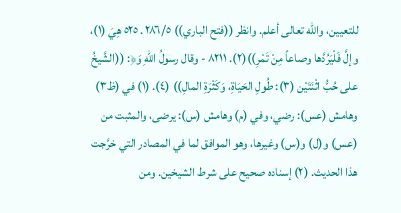للتعيين، والله تعالى أعلم. وانظر ((فتح الباري)) ٢٨٦/٥. ٥٢٥ هِيَ (١)، وإلَّ فَلْيَرُدَّها وصاعاً مِنْ تَمْرِ))(٢). ٨٢١١ - وقال رسولُ اللهِ وَ﴿: ((الشَّيخُ على حُبُّ اثْنَتَيْن (٣): طُولِ الحَيَاةِ، وَكَثْرَةِ المالِ)) (٤). (١) في (ظ٣) وهامش (عس): رضي، وفي (م) وهامش (س): يرضى، والمثبت من (عس) و(ل) و(س) وغيرها، وهو الموافق لما في المصادر التي خرَّجت هذا الحديث. (٢) إسناده صحيح على شرط الشيخين. ومن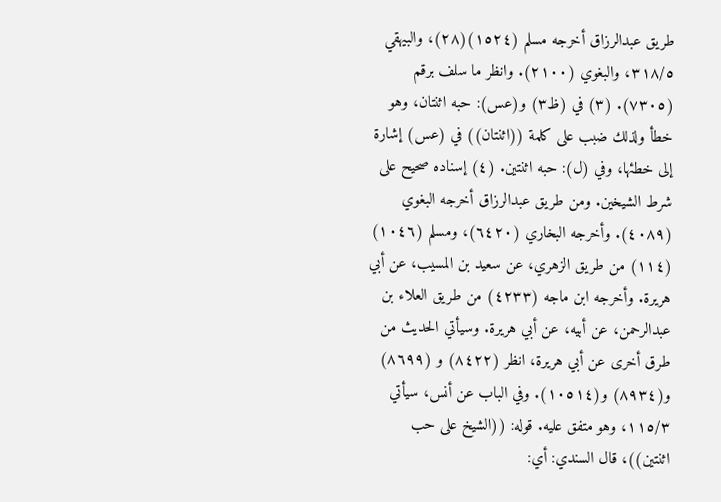طريق عبدالرزاق أخرجه مسلم (١٥٢٤)(٢٨)، والبيهقي ٣١٨/٥، والبغوي (٢١٠٠). وانظر ما سلف برقم (٧٣٠٥). (٣) في (ظ٣) و(عس): حبه اثنتان، وهو خطأ ولذلك ضبب على كلمة ((اثنتان)) في (عس) إشارة إلى خطئها، وفي (ل): حبه اثنتين. (٤) إسناده صحيح على شرط الشيخين. ومن طريق عبدالرزاق أخرجه البغوي (٤٠٨٩). وأخرجه البخاري (٦٤٢٠)، ومسلم (١٠٤٦) (١١٤) من طريق الزهري، عن سعيد بن المسيب، عن أبي هريرة. وأخرجه ابن ماجه (٤٢٣٣) من طريق العلاء بن عبدالرحمن، عن أبيه، عن أبي هريرة. وسيأتي الحديث من طرق أخرى عن أبي هريرة، انظر (٨٤٢٢) و (٨٦٩٩) و(٨٩٣٤) و(١٠٥١٤). وفي الباب عن أنس، سيأتي ١١٥/٣، وهو متفق عليه. قوله: ((الشيخ على حب اثنتين))، قال السندي: أي: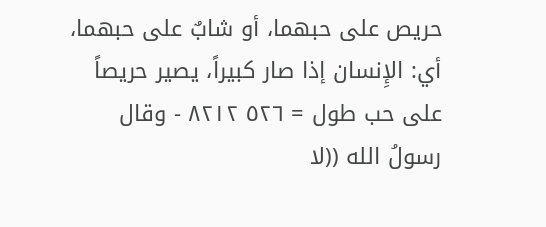حريص على حبهما، أو شابٌ على حبهما، أي: الإِنسان إذا صار كبيراً، يصير حريصاً على حب طول = ٥٢٦ ٨٢١٢ - وقال رسولُ الله ((لا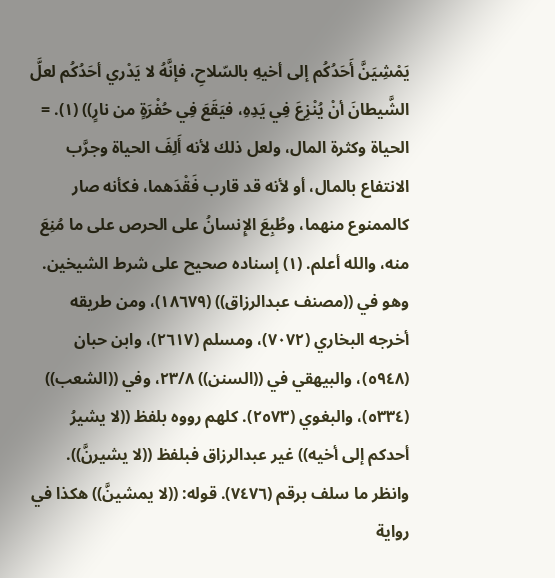يَمْشِيَنَّ أَحَدُكُم إلى أخيهِ بالسّلاحِ، فإنَّهُ لا يَدْري أحَدُكُم لعلَّ الشَّيطانَ أنْ يُنْزِعَ فِي يَدِهِ، فيَقَعَ فِي حُفْرَةٍ من نارٍ)) (١). = الحياة وكثرة المال، ولعل ذلك لأنه أَلِفَ الحياة وجرَّب الانتفاع بالمال، أو لأنه قد قارب فَقْدَهما، فكأنه صار كالممنوع منهما، وطُبِعَ الإِنسانُ على الحرص على ما مُنِعَ منه، والله أعلم. (١) إسناده صحيح على شرط الشيخين. وهو في ((مصنف عبدالرزاق)) (١٨٦٧٩)، ومن طريقه أخرجه البخاري (٧٠٧٢)، ومسلم (٢٦١٧)، وابن حبان (٥٩٤٨)، والبيهقي في ((السنن)) ٢٣/٨، وفي ((الشعب)) (٥٣٣٤)، والبغوي (٢٥٧٣). كلهم رووه بلفظ ((لا يشيرُ أحدكم إلى أخيه)) غير عبدالرزاق فبلفظ ((لا يشيرنَّ)). وانظر ما سلف برقم (٧٤٧٦). قوله: ((لا يمشينَّ)) هكذا في رواية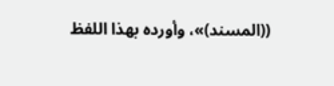((المسند)»، وأورده بهذا اللفظ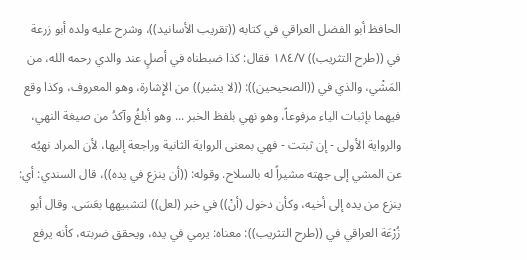الحافظ أبو الفضل العراقي في كتابه ((تقريب الأسانيد))، وشرح عليه ولده أبو زرعة في ((طرح التثريب)) ١٨٤/٧ فقال: كذا ضبطناه في أصلٍ عند والدي رحمه الله، من المَشْي، والذي في ((الصحيحين)): ((لا يشير)) من الإِشارة، وهو المعروف، وكذا وقع فيهما بإثبات الياء مرفوعاً، وهو نهي بلفظ الخبر ... وهو أبلغُ وآكدُ من صيغة النهي، والرواية الأولى - إن ثبتت - فهي بمعنى الرواية الثانية وراجعة إليها، لأن المراد نهيُه عن المشي إلى جهته مشيراً له بالسلاح. وقوله: ((أن ينزع في يده))، قال السندي: أي: ينزع من يده إلى أخيه، وكأن دخول (أنْ)) في خبر (لعل)) لتشبيهها بعَسَى. وقال أبو زُرْعَة العراقي في ((طرح التثريب)): معناه: يرمي في يده، ويحقق ضربته، كأنه يرفع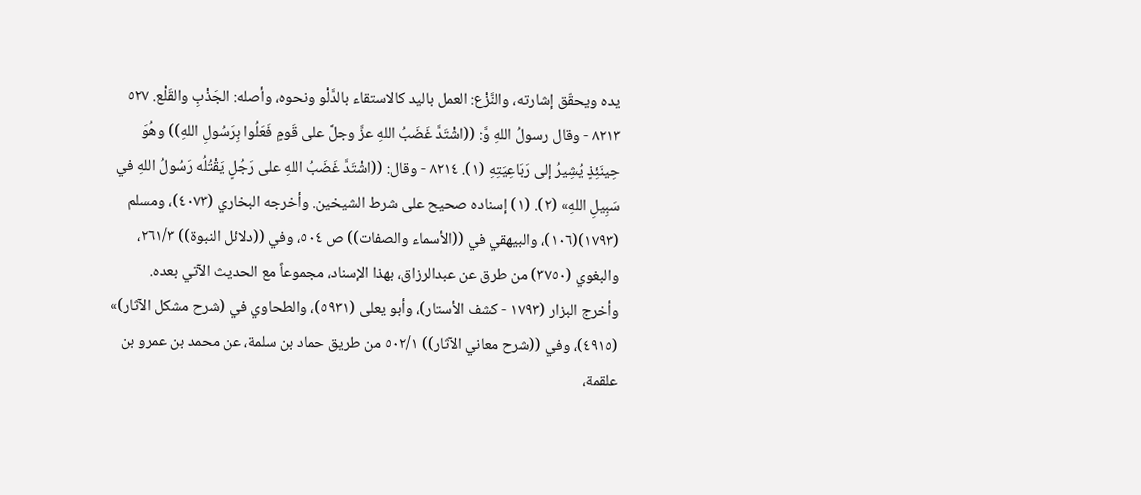يده ويحقّق إشارته، والنَّزْع: العمل باليد كالاستقاء بالدَّلْو ونحوه، وأصله: الجَذْبِ والقَلْع. ٥٢٧ ٨٢١٣ - وقال رسولُ اللهِ وَّ: ((اشْتَدَّ غَضَبُ اللهِ عزَّ وجلَّ على قَومٍ فَعَلُوا بِرَسُولِ اللهِ)) وهُوَ حِينَئِذٍ يُشِيرُ إلى رَبَاعِيَتِهِ (١). ٨٢١٤ - وقال: ((اشْتَدَّ غَضَبُ اللهِ على رَجُلٍ يَقْتُلُه رَسُولُ اللهِ في سَبِيلِ اللهِ» (٢). (١) إسناده صحيح على شرط الشيخين. وأخرجه البخاري (٤٠٧٣)، ومسلم (١٧٩٣)(١٠٦)، والبيهقي في ((الأسماء والصفات)) ص ٥٠٤، وفي ((دلائل النبوة)) ٢٦١/٣، والبغوي (٣٧٥٠) من طرق عن عبدالرزاق، بهذا الإسناد، مجموعاً مع الحديث الآتي بعده. وأخرج البزار (١٧٩٣ - كشف الأستار)، وأبو يعلى (٥٩٣١)، والطحاوي في (شرح مشكل الآثار)» (٤٩١٥)، وفي ((شرح معاني الآثار)) ٥٠٢/١ من طريق حماد بن سلمة، عن محمد بن عمرو بن علقمة،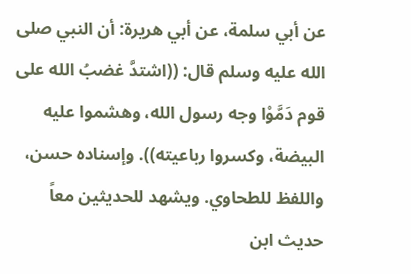عن أبي سلمة، عن أبي هريرة: أن النبي صلى الله عليه وسلم قال: ((اشتدَّ غضبُ الله على قوم دَمَّوْا وجه رسول الله، وهشموا عليه البيضة، وكسروا رباعيته)). وإسناده حسن، واللفظ للطحاوي. ويشهد للحديثين معاً حديث ابن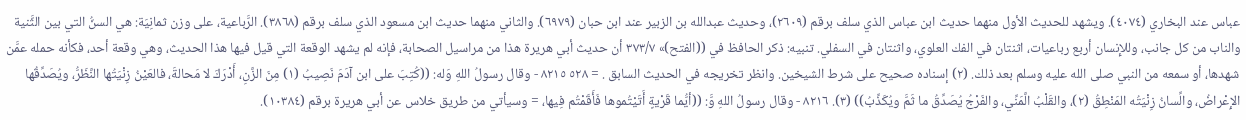عباس عند البخاري (٤٠٧٤). ويشهد للحديث الأول منهما حديث ابن عباس الذي سلف برقم (٢٦٠٩)، وحديث عبدالله بن الزبير عند ابن حبان (٦٩٧٩). والثاني منهما حديث ابن مسعود الذي سلف برقم (٣٨٦٨). الرَّباعية، على وزن ثمانِيَة: هي السنُّ التي بين الثَّنية والناب من كل جانب، وللإِنسان أربع رباعيات، اثنتان في الفك العلوي، واثنتان في السفلي. تنبيه: ذكر الحافظ في ((الفتح)» ٣٧٣/٧ أن حديث أبي هريرة هذا من مراسيل الصحابة، فإنه لم يشهد الوقعة التي قيل فيها هذا الحديث، وهي وقعة أحد، فكأنه حمله عمَّن شهدها، أو سمعه من النبي صلى الله عليه وسلم بعد ذلك. (٢) إسناده صحيح على شرط الشيخين. وانظر تخريجه في الحديث السابق . = ٥٢٨ ٨٢١٥ - وقال رسولُ اللهِ وَله: ((كُتِبَ على ابن آدَمَ نَصِيبُ (١) مِنَ الزَّنِ، أَدْرَكَ لا مَحالةَ، فالعَيْنُ زِنْيَتُها النَّظَرُّ، ويُصَدِّقُها الإِعْراضُ، والِّسانُ زِنْيَتُه المَنْطِقُ (٢)، والقَلْبُ الَّمَنِّي، والفَرْجُ يُصَدِّقُ ما ثَمَّ ويُكَذِّبُ)) (٣). ٨٢١٦ - وقال رسولُ اللهِ وَّ: ((أيُّما قَرْيةٍ أَتَيْتُموها فَأَقَمْتُم فِيها، = وسيأتي من طريق خلاس عن أبي هريرة برقم (١٠٣٨٤).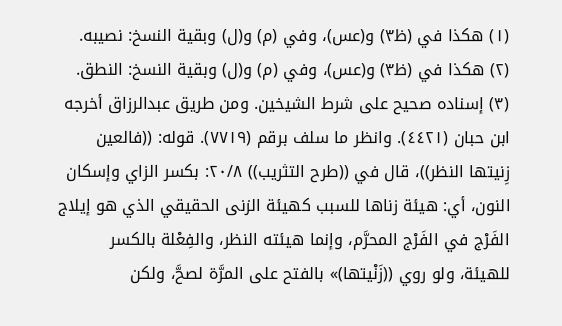(١) هكذا في (ظ٣) و(عس)، وفي (م) و(ل) وبقية النسخ: نصيبه. (٢) هكذا في (ظ٣) و(عس)، وفي (م) و(ل) وبقية النسخ: النطق. (٣) إسناده صحيح على شرط الشيخين. ومن طريق عبدالرزاق أخرجه ابن حبان (٤٤٢١). وانظر ما سلف برقم (٧٧١٩). قوله: ((فالعين زِنيتها النظر))، قال في ((طرح التثريب)) ٢٠/٨: بكسر الزاي وإسكان النون، أي: هيئة زناها للسبب كهيئة الزنى الحقيقي الذي هو إيلاج الفَرْج في الفَرْج المحرَّم، وإنما هيئته النظر، والفِعْلة بالكسر للهيئة، ولو روي ((زَنْيتها)» بالفتح على المرَّة لصحَّ، ولكن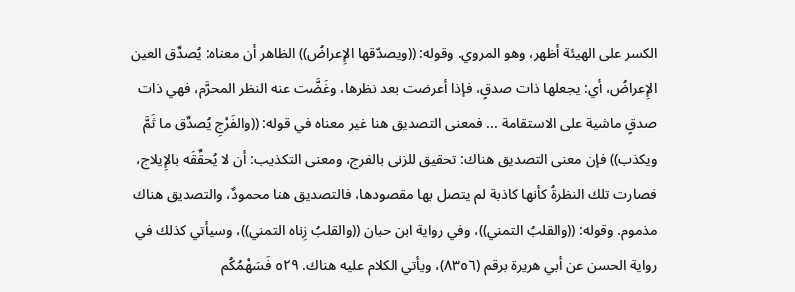الكسر على الهيئة أظهر، وهو المروي. وقوله: ((ويصدّقها الإِعراضُ)) الظاهر أن معناه: يُصدِّق العين الإِعراضُ، أي: يجعلها ذات صدقٍ، فإذا أعرضت بعد نظرها، وغَضَّت عنه النظر المحرَّم، فهي ذات صدقٍ ماشية على الاستقامة ... فمعنى التصديق هنا غير معناه في قوله: ((والفَرْجِ يُصدِّق ما ثَمَّ ويكذب)) فإن معنى التصديق هناك: تحقيق للزنى بالفرج، ومعنى التكذيب: أن لا يُحقِّقَه بالإِيلاج، فصارت تلك النظرةُ كأنها كاذبة لم يتصل بها مقصودها، فالتصديق هنا محمودٌ، والتصديق هناك مذموم. وقوله: ((والقلبُ التمني))، وفي رواية ابن حبان ((والقلبُ زِناه التمني))، وسيأتي كذلك في رواية الحسن عن أبي هريرة برقم (٨٣٥٦)، ويأتي الكلام عليه هناك. ٥٢٩ فَسَهْمُكُم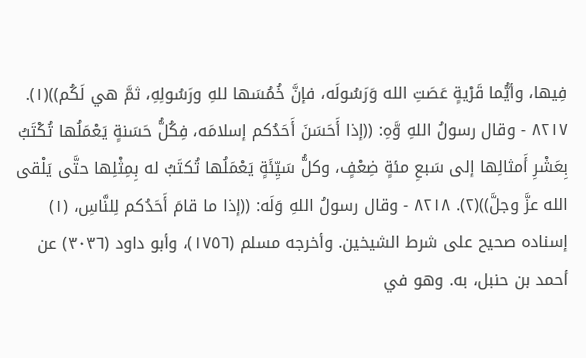فِيها، وأيُّما قَرْيةٍ عَصَتِ الله وَرَسُولَه، فإنَّ خُمُسَها للهِ ورَسُولِهِ، ثمَّ هي لَكُم))(١). ٨٢١٧ - وقال رسولُ اللهِ وَّهِ: ((إذا أَحَسَنَ أَحَدُكم إسلامَه، فِكُلُّ حَسَنةٍ يَعْمَلُها تُكْتَبُ بِعَشْرِ أَمثالِها إلى سَبعِ مئةٍ ضِعْفٍ، وكلُّ سَيِّئَةٍ يَعْمَلُها تُكتَبُ له بِمِثْلِها حتَّى يَلْقى الله عزَّ وجلَّ))(٢). ٨٢١٨ - وقال رسولُ اللهِ وَلَه: ((إذا ما قامَ أَحَدُكم لِلنَّاسِ، (١) إسناده صحيح على شرط الشيخين. وأخرجه مسلم (١٧٥٦)، وأبو داود (٣٠٣٦) عن أحمد بن حنبل، به. وهو في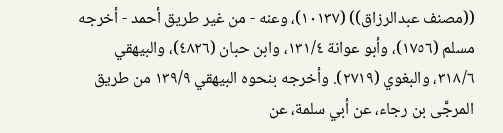((مصنف عبدالرزاق)) (١٠١٣٧)، وعنه - من غير طريق أحمد - أخرجه مسلم (١٧٥٦)، وأبو عوانة ١٣١/٤، وابن حبان (٤٨٢٦)، والبيهقي ٣١٨/٦، والبغوي (٢٧١٩). وأخرجه بنحوه البيهقي ١٣٩/٩ من طريق المرجَّى بن رجاء، عن أبي سلمة، عن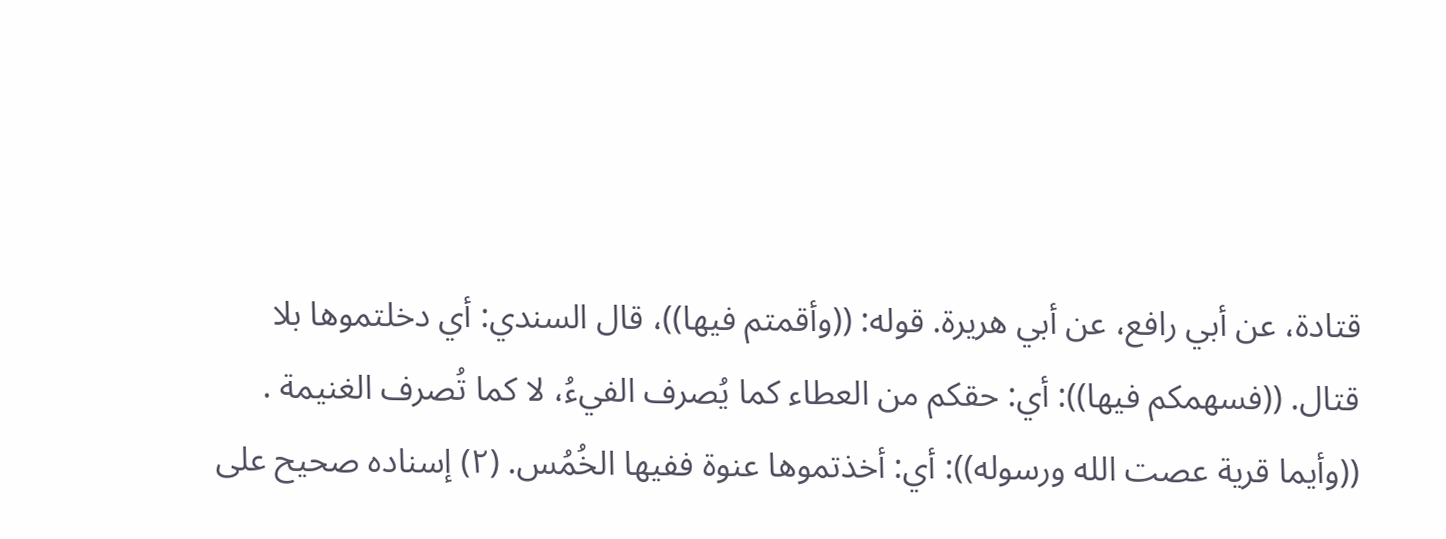قتادة، عن أبي رافع، عن أبي هريرة. قوله: ((وأقمتم فيها))، قال السندي: أي دخلتموها بلا قتال. ((فسهمكم فيها)): أي: حقكم من العطاء كما يُصرف الفيءُ، لا كما تُصرف الغنيمة . ((وأيما قرية عصت الله ورسوله)): أي: أخذتموها عنوة ففيها الخُمُس. (٢) إسناده صحيح على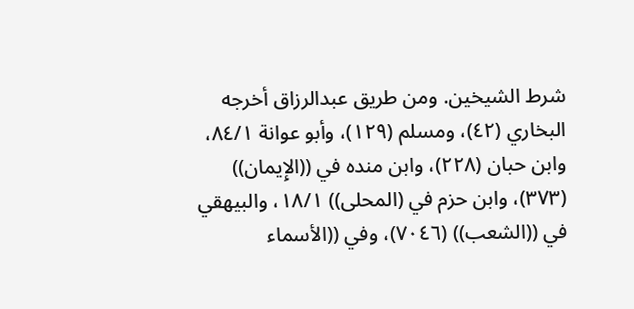شرط الشيخين. ومن طريق عبدالرزاق أخرجه البخاري (٤٢)، ومسلم (١٢٩)، وأبو عوانة ٨٤/١، وابن حبان (٢٢٨)، وابن منده في ((الإِيمان)) (٣٧٣)، وابن حزم في (المحلى)) ١٨/١، والبيهقي في ((الشعب)) (٧٠٤٦)، وفي ((الأسماء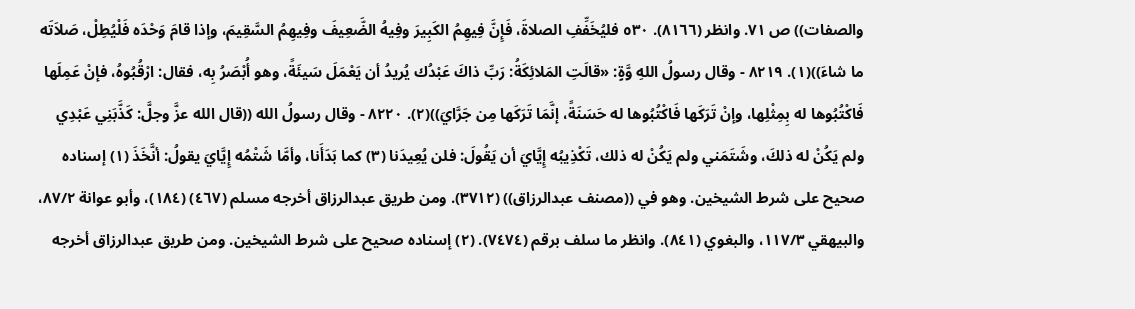والصفات)) ص ٧١. وانظر (٨١٦٦). ٥٣٠ فليُخَفِّفِ الصلاةَ، فَإِنَّ فِيهِمُ الكَبِيرَ وفِيهُ الضَّعِيفَ وفِيهِمُ السَّقِيمَ، وإذا قامَ وَحْدَه فَلْيُطِلْ، صَلاَتَه ما شاءَ))(١). ٨٢١٩ - وقال رسولُ اللهِ وَّةٍ: «قالَتِ المَلائِكَةُ: رَبِّ ذاكَ عَبْدُك يُريدُ أن يَعْمَلَ سَيئَةً، وهو أُبْصَرُ بِه، فقال: ارْقُبُوهُ، فإنْ عَمِلَها فَاكْتُبُوها له بِمِثْلِها، وإنْ تَرَكَها فَاكْتُبُوها له حَسَنَةً، إنَّمَا تَرَكَها مِن جَرَّايَ))(٢). ٨٢٢٠ - وقال رسولُ الله ((قال الله عزَّ وجلَّ: كَذَّبَنِي عَبْدِي ولم يَكُنْ له ذلكَ، وشَتَمَني ولم يَكُنْ له ذلك، تَكْذِيبُه إِيَّايَ أن يَقُولَ: فلن يُعِيدَنا (٣) كما بَدَأَنا، وأمَّا شَتْمُه إِيَّايَ يقولُ: أنَّخَذَ (١) إسناده صحيح على شرط الشيخين. وهو في ((مصنف عبدالرزاق)) (٣٧١٢). ومن طريق عبدالرزاق أخرجه مسلم (٤٦٧) (١٨٤)، وأبو عوانة ٨٧/٢، والبيهقي ١١٧/٣، والبغوي (٨٤١). وانظر ما سلف برقم (٧٤٧٤). (٢) إسناده صحيح على شرط الشيخين. ومن طريق عبدالرزاق أخرجه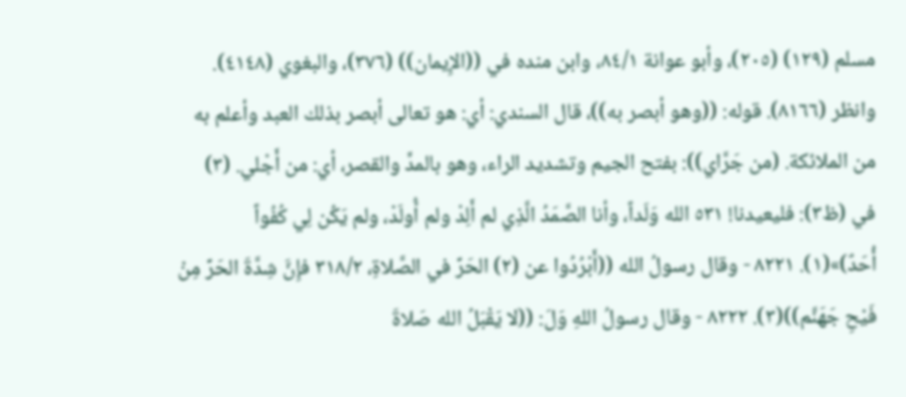مسلم (١٢٩) (٢٠٥)، وأبو عوانة ٨٤/١، وابن منده في ((الإِيمان)) (٣٧٦)، والبغوي (٤١٤٨). وانظر (٨١٦٦). قوله: ((وهو أبصر به))، قال السندي: أي: هو تعالى أبصر بذلك العبد وأعلم به من الملائكة. (من جَرَّاي)): بفتح الجيم وتشديد الراء، وهو بالمدٍّ والقصر، أي: من أَجْلي. (٣) في (ظ٣): فليعيدنا! ٥٣١ الله وَلَداً، وأنا الصَّمَدُ الَّذِي لم أَلِدْ ولم أُولَدْ، ولم يَكُن لِي كُفُواً أُحَدٌ)»(١). ٨٢٢١ - وقال رسولُ الله ((أَبْرُدُوا عن (٢) الحَرِّ في الصَّلاةِ، ٣١٨/٢ فإِنَّ شِدَّةَ الحَرِّ مِنْ فَيْحِ جَهَنَّم))(٣). ٨٢٢٢ - وقال رسولُ اللهِ وَلَ: ((لا يَقْبَلُ الله صَلاةَ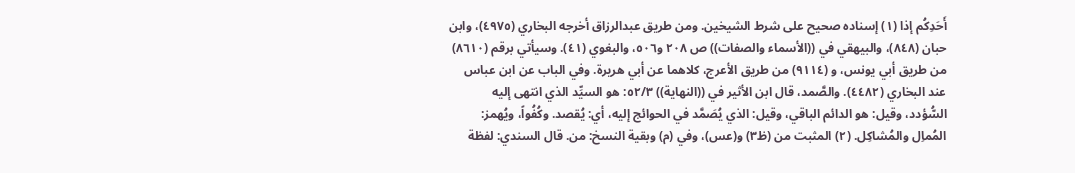أَحَدِكُم إذا (١) إسناده صحيح على شرط الشيخين. ومن طريق عبدالرزاق أخرجه البخاري (٤٩٧٥)، وابن حبان (٨٤٨)، والبيهقي في ((الأسماء والصفات)) ص ٢٠٨ و٥٠٦، والبغوي (٤١). وسيأتي برقم (٨٦١٠) من طريق أبي يونس، و (٩١١٤) من طريق الأعرج، كلاهما عن أبي هريرة. وفي الباب عن ابن عباس عند البخاري (٤٤٨٢). والصَّمد، قال ابن الأثير في ((النهاية)) ٥٢/٣: هو السيِّد الذي انتهى إليه السُّؤدد، وقيل: هو الدائم الباقي، وقيل: الذي يُصَمَّد في الحوائج إليه، أي: يُقصد. وكُفُواً، ويُهمز: المُماِل والمُشاكِل. (٢) المثبت من (ظ٣) و(عس)، وفي (م) وبقية النسخ: من. قال السندي: لفظة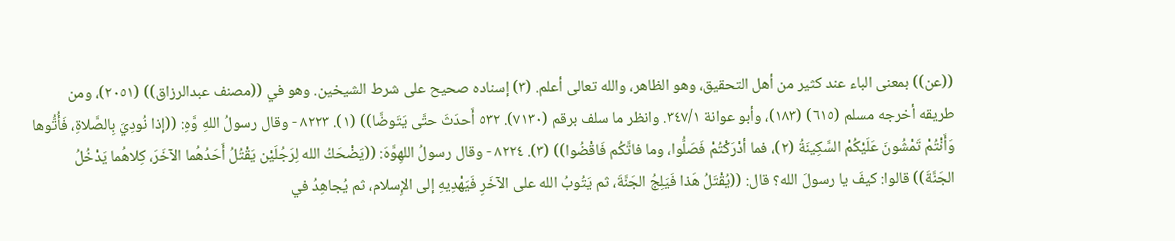((عن)) بمعنى الباء عند كثير من أهل التحقيق، وهو الظاهر، والله تعالى أعلم. (٣) إسناده صحيح على شرط الشيخين. وهو في ((مصنف عبدالرزاق)) (٢٠٥١)، ومن طريقه أخرجه مسلم (٦١٥) (١٨٣)، وأبو عوانة ٣٤٧/١. وانظر ما سلف برقم (٧١٣٠). ٥٣٢ أَحدَثَ حتَّى يَتَوضَّا)) (١). ٨٢٢٣ - وقال رسولُ اللهِ وَّهِ: ((إذا نُودِيَ بِالصَّلاةِ، فَأُتُّوها وَأَنْتُمْ تَمْشُونَ عَلَيْكُمْ السَّكِينَةُ (٢)، فما أدْرَكْتُمْ فَصَلُّوا، وما فاتَّكُم فَاقْضُوا)) (٣). ٨٢٢٤ - وقال رسولُ اللهِوَّهَ: ((يَضْحَكُ الله لِرَجُلَيْن يَقْتُلُ أَحَدُهُما الآخَرَ، كِلاهُما يَدْخُلُ الجَنَّةَ)) قالوا: كيفَ يا رسولَ الله؟ قال: ((يُقْتَلُ هَذا فَيَلِجُ الجَنَّةَ، ثم يَتُوبُ الله على الآخَرِ فَيَهْدِيهِ إلى الإِسلام، ثم يُجاهِدُ في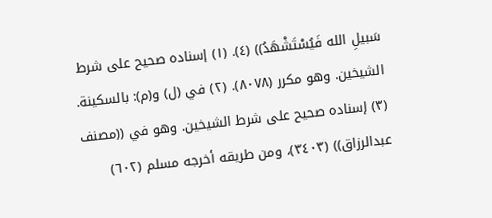سَبيلِ الله فَيُسْتَشْهَدُ)) (٤). (١) إسناده صحيح على شرط الشيخين. وهو مكرر (٨٠٧٨). (٢) في (ل) و(م): بالسكينة. (٣) إسناده صحيح على شرط الشيخين. وهو في ((مصنف عبدالرزاق)) (٣٤٠٣)، ومن طريقه أخرجه مسلم (٦٠٢)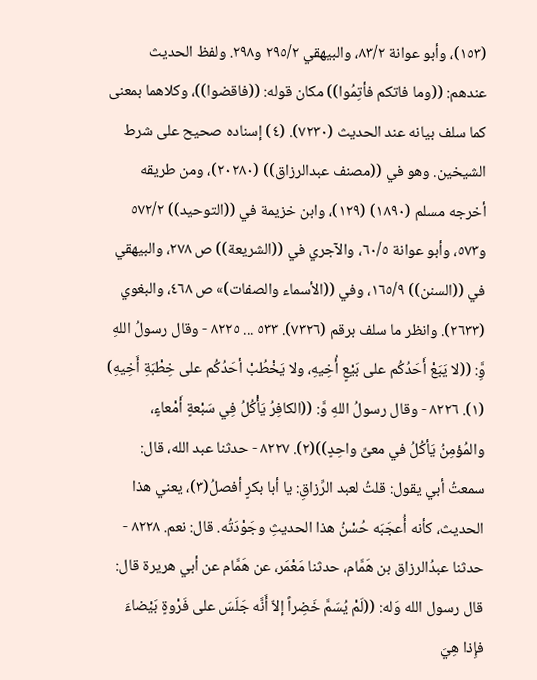(١٥٣)، وأبو عوانة ٨٣/٢، والبيهقي ٢٩٥/٢ و٢٩٨. ولفظ الحديث عندهم: ((وما فاتكم فأتِمُوا)) مكان قوله: ((فاقضوا))، وكلاهما بمعنى كما سلف بيانه عند الحديث (٧٢٣٠). (٤) إسناده صحيح على شرط الشيخين. وهو في ((مصنف عبدالرزاق)) (٢٠٢٨٠)، ومن طريقه أخرجه مسلم (١٨٩٠) (١٢٩)، وابن خزيمة في ((التوحيد)) ٥٧٢/٢ و٥٧٣، وأبو عوانة ٦٠/٥، والآجري في ((الشريعة)) ص ٢٧٨، والبيهقي في ((السنن)) ١٦٥/٩، وفي ((الأسماء والصفات)» ص ٤٦٨، والبغوي (٢٦٣٣). وانظر ما سلف برقم (٧٣٢٦). ٥٣٣ ... ٨٢٢٥ - وقال رسولُ اللهِ وَِّ: ((لا يَبَعْ أَحَدُكُم على بَيْعٍ أُخِیهِ، ولا يَخْطُبْ أحَدُكُم على خِطْبَةِ أَخِيهِ) (١). ٨٢٢٦ - وقال رسولُ اللهِ وَّ: ((الكافِرُ يَأْكُلُ فِي سَبْعةٍ أَمْعاءٍ، والمُؤمِنُ يَأكُلُ في معىِّ واحِدٍ))(٢). ٨٢٢٧ - حدثنا عبد الله، قال: سمعتُ أبي يقول: قلتُ لعبد الرِّزاقِ: يا أبا بكرٍ أفصلُ(٣)، يعني هذا الحديث، كأنه أُعجَبَه حُسْنُ هذا الحديثِ وجَوْدَتُه. قال: نعم. ٨٢٢٨ - حدثنا عبدُالرزاق بن هَمَّام، حدثنا مَعْمَر، عن هَمَّام عن أبي هريرة قال: قال رسول الله وَله: ((لَمْ يُسَمَّ خَضِراً إلاّ أَنَّه جَلَسَ على فَرْوةٍ بَيْضاءَ فإِذا هِيَ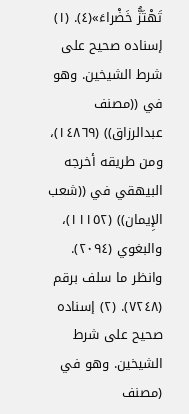تَهْتَزُّ خَضْراءَ»(٤). (١) إسناده صحيح على شرط الشيخين. وهو في ((مصنف عبدالرزاق)) (١٤٨٦٩)، ومن طريقه أخرجه البيهقي في ((شعب الإِيمان)) (١١١٥٢)، والبغوي (٢٠٩٤). وانظر ما سلف برقم (٧٢٤٨). (٢) إسناده صحيح على شرط الشيخين. وهو في (مصنف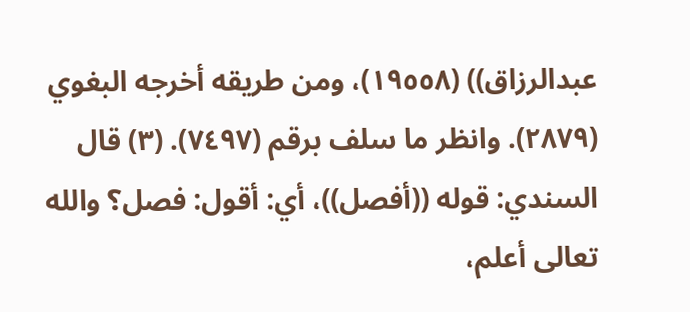عبدالرزاق)) (١٩٥٥٨)، ومن طريقه أخرجه البغوي (٢٨٧٩). وانظر ما سلف برقم (٧٤٩٧). (٣) قال السندي: قوله ((أفصل))، أي: أقول: فصل؟ والله تعالى أعلم،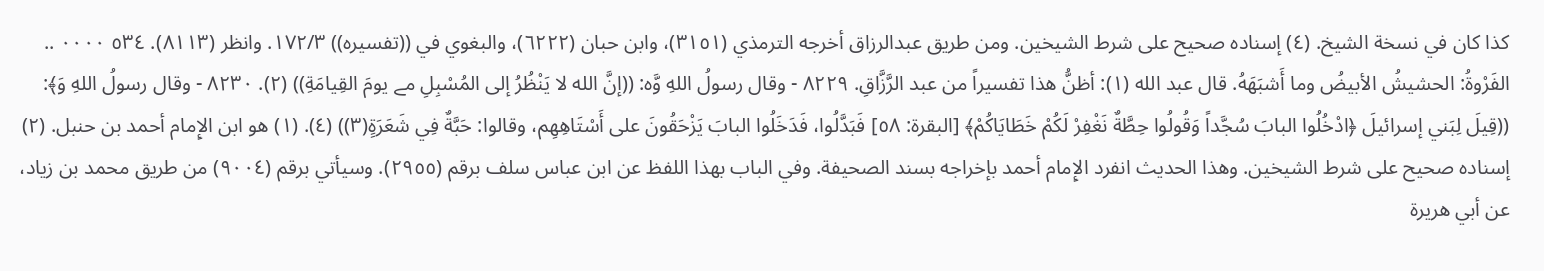كذا كان في نسخة الشيخ. (٤) إسناده صحيح على شرط الشيخين. ومن طريق عبدالرزاق أخرجه الترمذي (٣١٥١)، وابن حبان (٦٢٢٢)، والبغوي في ((تفسيره)) ١٧٢/٣. وانظر (٨١١٣). ٥٣٤ ٠٠٠٠ .. الفَرْوةُ: الحشيشُ الأبيضُ وما أَشبَهَهُ. قال عبد الله (١): أظنُّ هذا تفسيراً من عبد الرَّزَّاقِ. ٨٢٢٩ - وقال رسولُ اللهِ وَّه: ((إنَّ الله لا يَنْظُرُ إلى المُسْبِلِ مے يومَ القِيامَةِ)) (٢). ٨٢٣٠ - وقال رسولُ اللهِ وَ﴾: ((قِيلَ لِبَني إسرائيلَ ﴿ادْخُلُوا البابَ سُجَّداً وَقُولُوا حِطَّةٌ نَغْفِرْ لَكُمْ خَطَايَاكُمْ﴾ [البقرة: ٥٨] فَبَدَّلُوا، فَدَخَلُوا البابَ يَزْحَقُونَ على أَسْتَاهِهِم، وقالوا: حَبَّةٌ فِي شَعَرَةٍ(٣)) (٤). (١) هو ابن الإِمام أحمد بن حنبل. (٢) إسناده صحيح على شرط الشيخين. وهذا الحديث انفرد الإِمام أحمد بإخراجه بسند الصحيفة. وفي الباب بهذا اللفظ عن ابن عباس سلف برقم (٢٩٥٥). وسيأتي برقم (٩٠٠٤) من طريق محمد بن زياد، عن أبي هريرة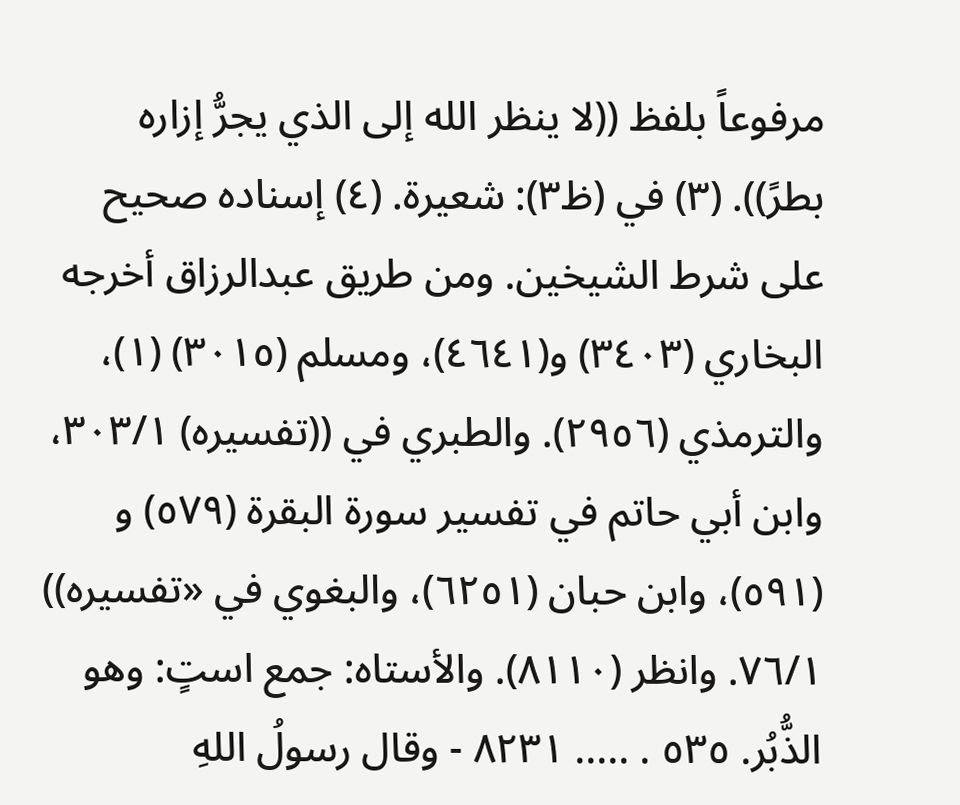مرفوعاً بلفظ ((لا ينظر الله إلى الذي يجرُّ إزاره بطرً)). (٣) في (ظ٣): شعيرة. (٤) إسناده صحيح على شرط الشيخين. ومن طريق عبدالرزاق أخرجه البخاري (٣٤٠٣) و(٤٦٤١)، ومسلم (٣٠١٥) (١)، والترمذي (٢٩٥٦). والطبري في ((تفسيره) ٣٠٣/١، وابن أبي حاتم في تفسير سورة البقرة (٥٧٩) و (٥٩١)، وابن حبان (٦٢٥١)، والبغوي في «تفسيره)) ٧٦/١. وانظر (٨١١٠). والأستاه: جمع استٍ: وهو الذُّبُر. ٥٣٥ . ..... ٨٢٣١ - وقال رسولُ اللهِ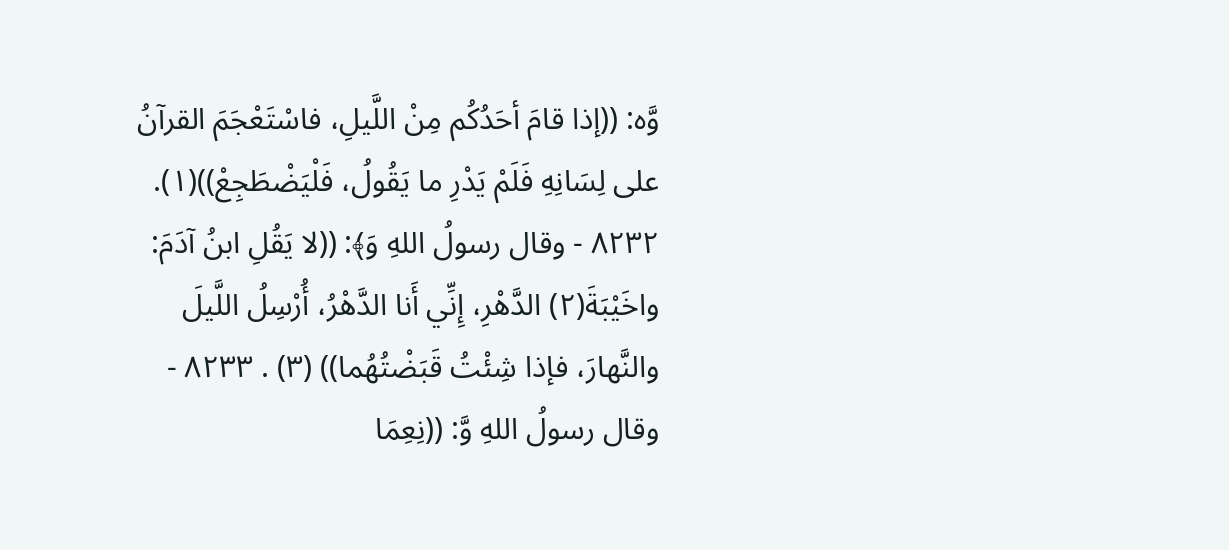وَّه: ((إذا قامَ أحَدُكُم مِنْ اللَّيلِ، فاسْتَعْجَمَ القرآنُ على لِسَانِهِ فَلَمْ يَدْرِ ما يَقُولُ، فَلْيَضْطَجِعْ))(١). ٨٢٣٢ - وقال رسولُ اللهِ وَ﴾: ((لا يَقُلِ ابنُ آدَمَ: واخَيْبَةَ(٢) الدَّهْرِ، إِنِّي أَنا الدَّهْرُ، أُرْسِلُ اللَّيلَ والنَّهارَ، فإذا شِئْتُ قَبَضْتُهُما)) (٣) . ٨٢٣٣ - وقال رسولُ اللهِ وَّ: ((نِعِمَا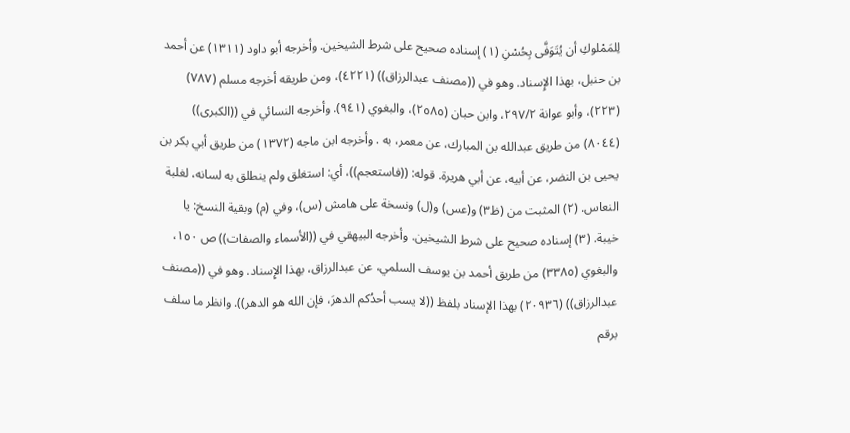لِلمَمْلوكِ أن يُتَوَفَّى بِحُسْنِ (١) إسناده صحيح على شرط الشيخين. وأخرجه أبو داود (١٣١١) عن أحمد بن حنبل، بهذا الإِسناد. وهو في ((مصنف عبدالرزاق)) (٤٢٢١)، ومن طريقه أخرجه مسلم (٧٨٧) (٢٢٣)، وأبو عوانة ٢٩٧/٢، وابن حبان (٢٥٨٥)، والبغوي (٩٤١). وأخرجه النسائي في ((الكبرى)) (٨٠٤٤) من طريق عبدالله بن المبارك، عن معمر، به . وأخرجه ابن ماجه (١٣٧٢) من طريق أبي بكر بن يحيى بن النضر، عن أبيه، عن أبي هريرة. قوله: ((فاستعجم))، أي: استغلق ولم ينطلق به لسانه، لغلبة النعاس. (٢) المثبت من (ظ٣) و(عس) و(ل) ونسخة على هامش (س)، وفي (م) وبقية النسخ: يا خيبة. (٣) إسناده صحيح على شرط الشيخين. وأخرجه البيهقي في ((الأسماء والصفات)) ص ١٥٠، والبغوي (٣٣٨٥) من طريق أحمد بن يوسف السلمي، عن عبدالرزاق، بهذا الإِسناد. وهو في ((مصنف عبدالرزاق)) (٢٠٩٣٦) بهذا الإسناد بلفظ ((لا يسب أحدُكم الدهرَ، فإن الله هو الدهر)). وانظر ما سلف برقم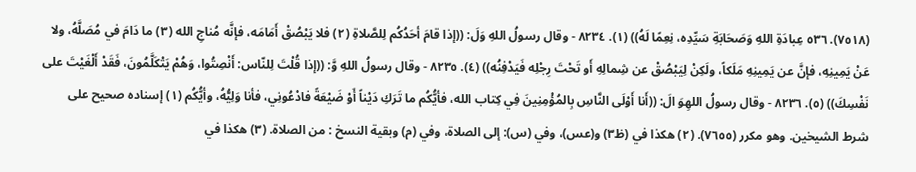(٧٥١٨). ٥٣٦ عِبادَةِ اللهِ وَصَحَابَةِ سَيِّدِه، نِعِمًا لَهُ)) (١). ٨٢٣٤ - وقال رسولُ اللهِ وَلَ: ((إذا قامَ أحَدُكُم لِلصَّلاةِ (٢) فلا يَبْصُقْ أَمَامَه، فإنَّه مُناجِ الله (٣) ما دَامَ في مُصَلَّهُ، ولا عَنْ يَمِينِهِ، فإنَّ عن يَمِينِهِ مَلَكاً، ولَكِنْ لِيَبْصُقْ عن شِمالِهِ أَو تَحْتَ رِجْلِه فَيَدْفِنُه)) (٤). ٨٢٣٥ - وقال رسولُ اللهِ وَّ: ((إذا قُلْتَ لِلنّاس: أَنْصِتُوا، وَهُمْ يَتْكَلَّمُونَ، فَقَدْ أَلْغَيْتَ على نَفْسِكَ)) (٥). ٨٢٣٦ - وقال رسولُ اللهِوَ الَ: ((أَنا أَوْلَى النَّاسِ بِالمُؤْمِنِينَ فِي كِتاب الله، فأيُّكُم ما تَرَكِ دَيْناً أَوْ ضَيْعَةً فادْعُونِي، فأنا وَلِيُّهُ، وأيُّكُم (١) إسناده صحيح على شرط الشيخين. وهو مكرر (٧٦٥٥). (٢) هكذا في (ظ٣) و(عس)، وفي (س): إلى الصلاة، وفي (م) وبقية النسخ : من الصلاة. (٣) هكذا في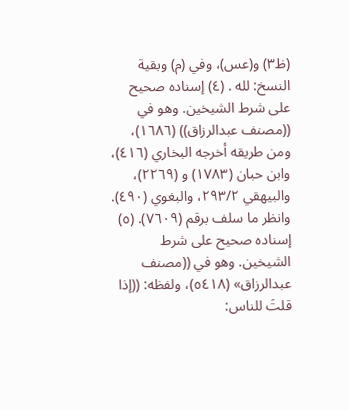(ظ٣) و(عس)، وفي (م) وبقية النسخ: لله . (٤) إسناده صحيح على شرط الشيخين. وهو في ((مصنف عبدالرزاق)) (١٦٨٦)، ومن طريقه أخرجه البخاري (٤١٦)، وابن حبان (١٧٨٣) و (٢٢٦٩)، والبيهقي ٢٩٣/٢، والبغوي (٤٩٠). وانظر ما سلف برقم (٧٦٠٩). (٥) إسناده صحيح على شرط الشيخين. وهو في ((مصنف عبدالرزاق» (٥٤١٨)، ولفظه: ((إذا قلتَ للناس: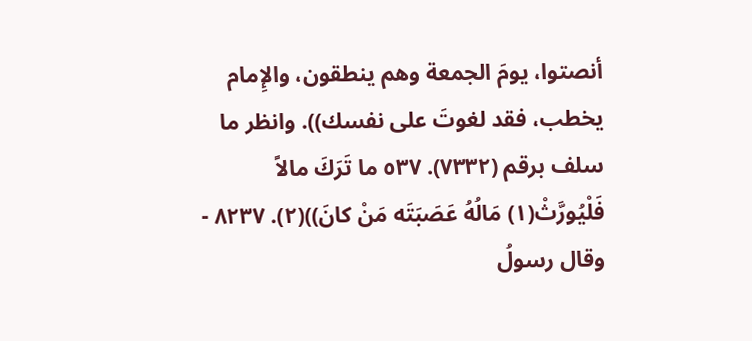أنصتوا، يومَ الجمعة وهم ينطقون، والإِمام يخطب، فقد لغوتَ على نفسك)). وانظر ما سلف برقم (٧٣٣٢). ٥٣٧ ما تَرَكَ مالاً فَلْيُورَّثْ(١) مَالُهُ عَصَبَتَه مَنْ كانَ))(٢). ٨٢٣٧ - وقال رسولُ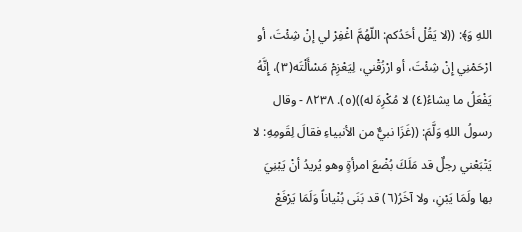اللهِ وَ﴾: ((لا يَقُلْ أحَدُكم: اللّهُمَّ اغْفِرْ لي إنْ شِئْتَ، أو ارْحَمْنِي إِنْ شِئْتَ، أو ارْزُقْني، لِيَعْزِمْ مَسْأَلْتَه(٣)، إِنَّهُ يَفْعَلُ ما يشاءُ(٤) لا مُكْرِهَ له))(٥). ٨٢٣٨ - وقال رسولُ اللهِ وَلَّمَ: ((غَزَا نبيٌّ من الأنبياءِ فقالَ لِقَومِهِ: لا يَتْبَعْني رجلٌ قد مَلَكَ بُضْعَ امرأةٍ وهو يُريدُ أنْ يَبْنِيَ بها ولَمَا يَبْنِ، ولا آخَرُ(٦) قد بَنَى بُنْياناً وَلَمَا يَرْفَعْ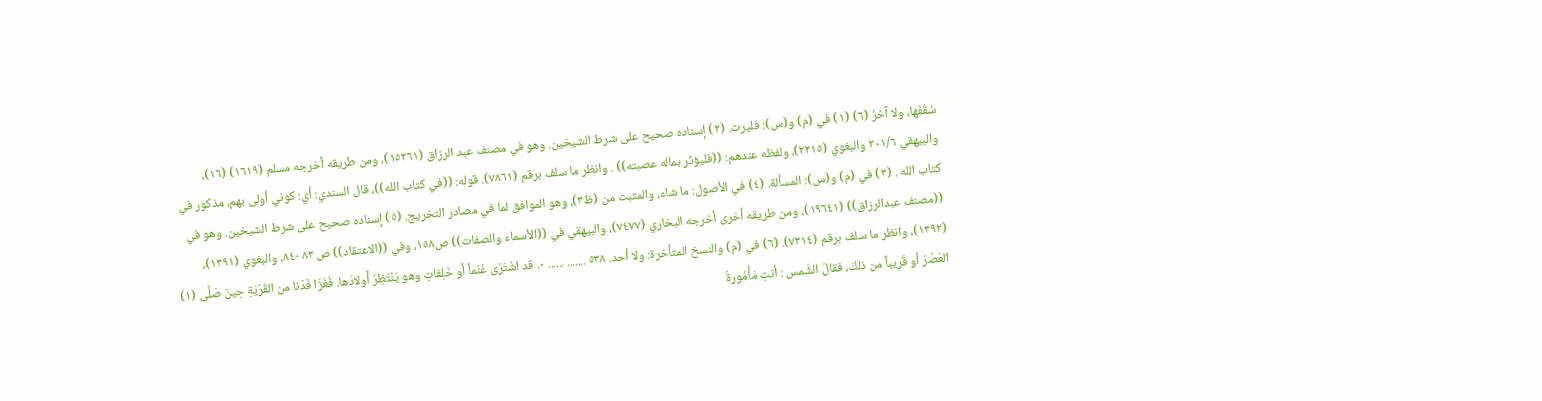سُقُفَها، ولا آخرُ (٦) (١) في (م) و(س): فليرث. (٢) إسناده صحيح على شرط الشيخين. وهو في مصنف عبد الرزاق (١٥٢٦١)، ومن طريقه أخرجه مسلم (١٦١٩) (١٦)، والبيهقي ٢٠١/٦ والبغوي (٢٢١٥)، ولفظه عندهم: ((فليؤثر بماله عصبته)) . وانظر ما سلف برقم (٧٨٦١). قوله: ((في كتاب الله))، قال السندي: أي: كوني أولى بهم، مذكور في كتاب الله . (٣) في (م) و(س): المسألة. (٤) في الأصول: ما شاء، والمثبت من (ظ٣)، وهو الموافق لما في مصادر التخريج. (٥) إسناده صحيح على شرط الشيخين. وهو في ((مصنف عبدالرزاق)) (١٩٦٤١)، ومن طريقه أخرى أخرجه البخاري (٧٤٧٧)، والبيهقي في ((الأسماء والصفات)) ص١٥٨، وفي ((الاعتقاد)) ص ٨٣ -٨٤، والبغوي (١٣٩١)، (١٣٩٢)، وانظر ما سلف برقم (٧٣١٤). (٦) في (م) والنسخ المتأخرة: ولا أحد. ٥٣٨ ....... ...... ٠. قد اشْتَرَى غَنَماً أو خَلِفاتٍ وهو يَنْتَظِرُ أَولادَها. فَغَزَا فَدَنا من القَرْيَةِ حِينَ صَلَّى (١) العَصْرَ أو قَرِيباً من ذلكَ، فقالَ الشَّمس : أنتِ مَأْمُورةٌ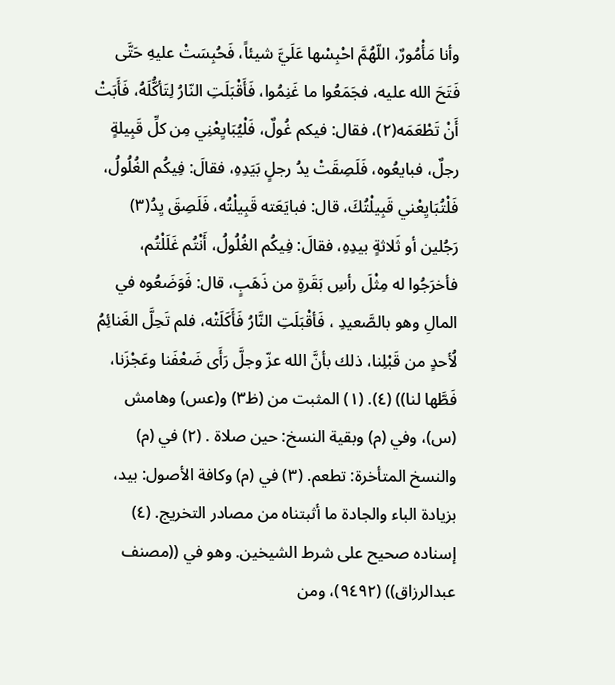وأنا مَأْمُورٌ، اللّهُمَّ احْبِسْها عَلَيَّ شيئاً، فَحُبِسَتْ عليهِ حَتَّى فَتَحَ الله عليه، فجَمَعُوا ما غَنِمُوا، فَأَقْبَلَتِ النّارُ لِتَأكُّلَهُ، فَأَبَتْ أَنْ تَطْعَمَه(٢)، فقال: فيكم غُولٌ، فَلْيُبَايِعْنِي مِن كلِّ قَبِيلةٍ رجلٌ، فبايعُوه، فَلَصِقَتْ يدُ رجلٍ بَيَدِهِ، فقالَ: فِيكُم الغُلُولُ، فَلْتُبَايِعْني قَبِيلْتُكَ، قال: فبايَعَته قَبِيلْتُه، فَلَصِقَ يِدُ(٣) رَجُلين أو ثَلاثةٍ بيدِهِ، فقالَ: فِيكُم الغُلُولُ، أَنْتُم غَلَلْتُم، فأخرَجُوا له مِثْلَ رأسِ بَقَرةٍ من ذَهَبٍ، قال: فَوَضَعُوه في المالِ وهو بالصَّعيدِ ، فَأقْبَلَتِ النَّارُ فَأَكَلَتْه، فلم تَحِلَّ الغَنائِمُ لُأحدٍ من قَبْلِنا، ذلك بأنَّ الله عزّ وجلَّ رَأَى ضَعْفَنا وعَجْزَنا، فَطَّها لنا)) (٤). (١) المثبت من (ظ٣) و(عس) وهامش (س)، وفي (م) وبقية النسخ: حين صلاة . (٢) في (م) والنسخ المتأخرة: تطعم. (٣) في (م) وكافة الأصول: بيد، بزيادة الباء والجادة ما أثبتناه من مصادر التخريج. (٤) إسناده صحيح على شرط الشيخين. وهو في ((مصنف عبدالرزاق)) (٩٤٩٢)، ومن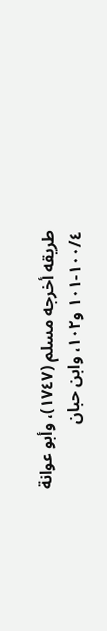طريقه أخرجه مسلم (١٧٤٧)، وأبو عوانة ١٠٠/٤-١٠١ و١٠٢، وابن حبان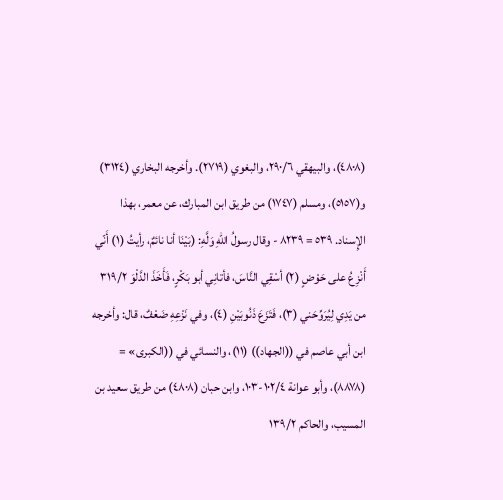(٤٨٠٨)، والبيهقي ٢٩٠/٦، والبغوي (٢٧١٩). وأخرجه البخاري (٣١٢٤) و(٥١٥٧)، ومسلم (١٧٤٧) من طريق ابن المبارك، عن معمر، بهذا الإِسناد. ٥٣٩ = ٨٢٣٩ - وقال رسولُ اللهِ وَلَّهِ: (بَيْنَا أنا نائمٌ، رأيتُ (١) أَنّي أَنْزِعُ على حَوْضٍ (٢) أسْقِي النَّاسَ، فأتانِي أبو بَكْرٍ، فَأَخَذَ الدَّلْوَ ٣١٩/٢ من يَدِي لِيُرَوِّحَني (٣)، فَتَزَعَ ذَنُوبَيْنِ (٤)، وفي نَزْعِهِ ضَعْفٌ، قال: وأخرجه ابن أبي عاصم في ((الجهاد)) (١١)، والنسائي في ((الكبرى» = (٨٨٧٨)، وأبو عوانة ١٠٢/٤-١٠٣، وابن حبان (٤٨٠٨) من طريق سعيد بن المسيب، والحاكم ١٣٩/٢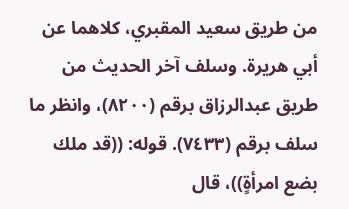من طريق سعيد المقبري، كلاهما عن أبي هريرة. وسلف آخر الحديث من طريق عبدالرزاق برقم (٨٢٠٠)، وانظر ما سلف برقم (٧٤٣٣). قوله: ((قد ملك بضع امرأةٍ))، قال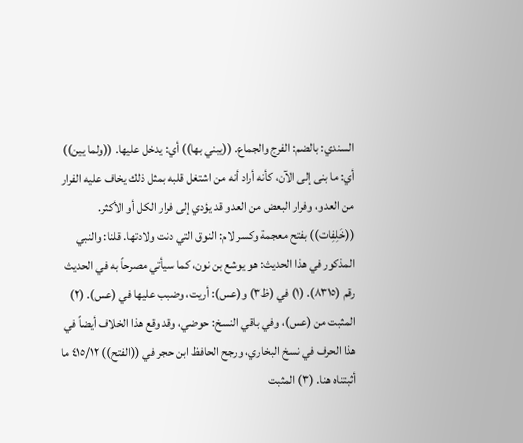السندي: بالضم: الفرج والجماع. ((يبني بها)) أي: يدخل عليها. ((ولما يين)) أي: ما بنى إلى الآن، كأنه أراد أنه من اشتغل قلبه بمثل ذلك يخاف عليه الفرار من العدو، وفرار البعض من العدو قد يؤدي إلى فرار الكل أو الأكثر. ((خَلِفِات)) بفتح معجمة وكسر لام: النوق التي دنت ولادتها. قلنا: والنبي المذكور في هذا الحديث: هو يوشع بن نون، كما سيأتي مصرحاً به في الحديث رقم (٨٣١٥). (١) في (ظ٣) و(عس): أريت، وضبب عليها في (عس). (٢) المثبت من (عس)، وفي باقي النسخ: حوضي، وقد وقع هذا الخلاف أيضاً في هذا الحرف في نسخ البخاري، ورجح الحافظ ابن حجر في ((الفتح)) ٤١٥/١٢ ما أثبتناه هنا. (٣) المثبت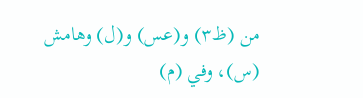من (ظ٣) و(عس) و(ل) وهامش (س)، وفي (م)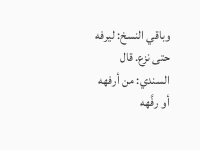وباقي النسخ: لیرفه حتى نزع. قال السندي: من أرفهه أو رفَّهه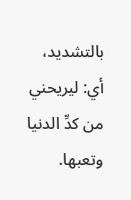بالتشديد، أي: ليريحني من كدِّ الدنيا وتعبها.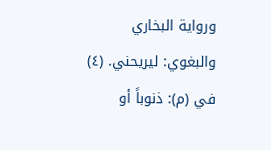ورواية البخاري والبغوي: ليريحني. (٤) في (م): ذنوباً أو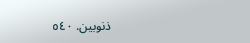ذنوبين. ٥٤٠